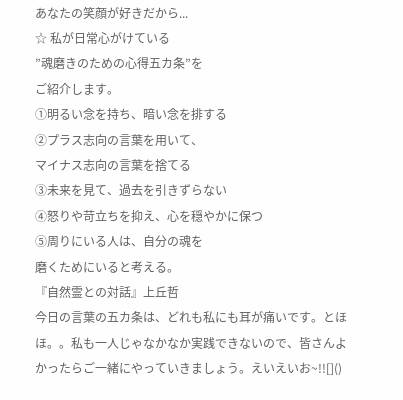あなたの笑顔が好きだから...
☆ 私が日常心がけている
”魂磨きのための心得五カ条”を
ご紹介します。
①明るい念を持ち、暗い念を排する
②プラス志向の言葉を用いて、
マイナス志向の言葉を捨てる
③未来を見て、過去を引きずらない
④怒りや苛立ちを抑え、心を穏やかに保つ
⑤周りにいる人は、自分の魂を
磨くためにいると考える。
『自然霊との対話』上丘哲
今日の言葉の五カ条は、どれも私にも耳が痛いです。とほほ。。私も一人じゃなかなか実践できないので、皆さんよかったらご一緒にやっていきましょう。えいえいお~!![]()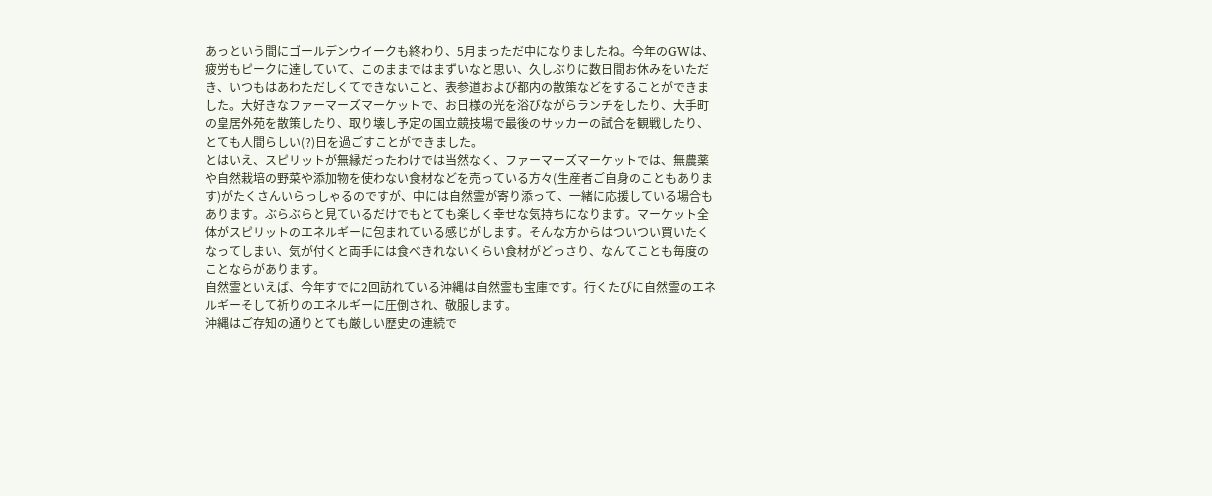あっという間にゴールデンウイークも終わり、5月まっただ中になりましたね。今年のGWは、疲労もピークに達していて、このままではまずいなと思い、久しぶりに数日間お休みをいただき、いつもはあわただしくてできないこと、表参道および都内の散策などをすることができました。大好きなファーマーズマーケットで、お日様の光を浴びながらランチをしたり、大手町の皇居外苑を散策したり、取り壊し予定の国立競技場で最後のサッカーの試合を観戦したり、とても人間らしい(?)日を過ごすことができました。
とはいえ、スピリットが無縁だったわけでは当然なく、ファーマーズマーケットでは、無農薬や自然栽培の野菜や添加物を使わない食材などを売っている方々(生産者ご自身のこともあります)がたくさんいらっしゃるのですが、中には自然霊が寄り添って、一緒に応援している場合もあります。ぶらぶらと見ているだけでもとても楽しく幸せな気持ちになります。マーケット全体がスピリットのエネルギーに包まれている感じがします。そんな方からはついつい買いたくなってしまい、気が付くと両手には食べきれないくらい食材がどっさり、なんてことも毎度のことならがあります。
自然霊といえば、今年すでに2回訪れている沖縄は自然霊も宝庫です。行くたびに自然霊のエネルギーそして祈りのエネルギーに圧倒され、敬服します。
沖縄はご存知の通りとても厳しい歴史の連続で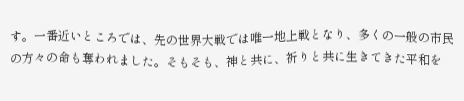す。一番近いところでは、先の世界大戦では唯一地上戦となり、多くの一般の市民の方々の命も奪われました。そもそも、神と共に、祈りと共に生きてきた平和を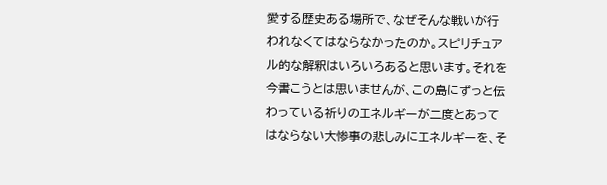愛する歴史ある場所で、なぜそんな戦いが行われなくてはならなかったのか。スピリチュアル的な解釈はいろいろあると思います。それを今書こうとは思いませんが、この島にずっと伝わっている祈りのエネルギーが二度とあってはならない大惨事の悲しみにエネルギーを、そ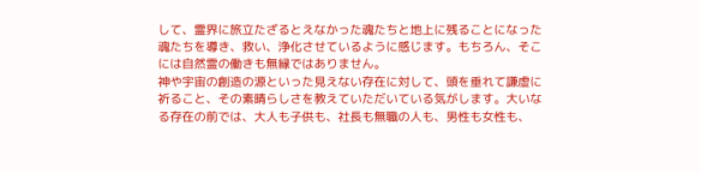して、霊界に旅立たざるとえなかった魂たちと地上に残ることになった魂たちを導き、救い、浄化させているように感じます。もちろん、そこには自然霊の働きも無縁ではありません。
神や宇宙の創造の源といった見えない存在に対して、頭を垂れて謙虚に祈ること、その素晴らしさを教えていただいている気がします。大いなる存在の前では、大人も子供も、社長も無職の人も、男性も女性も、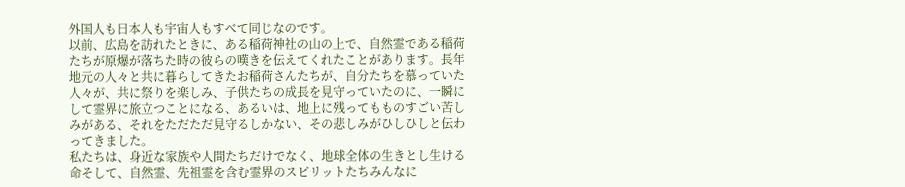外国人も日本人も宇宙人もすべて同じなのです。
以前、広島を訪れたときに、ある稲荷神社の山の上で、自然霊である稲荷たちが原爆が落ちた時の彼らの嘆きを伝えてくれたことがあります。長年地元の人々と共に暮らしてきたお稲荷さんたちが、自分たちを慕っていた人々が、共に祭りを楽しみ、子供たちの成長を見守っていたのに、一瞬にして霊界に旅立つことになる、あるいは、地上に残ってもものすごい苦しみがある、それをただただ見守るしかない、その悲しみがひしひしと伝わってきました。
私たちは、身近な家族や人間たちだけでなく、地球全体の生きとし生ける命そして、自然霊、先祖霊を含む霊界のスピリットたちみんなに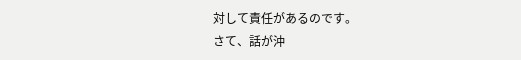対して責任があるのです。
さて、話が沖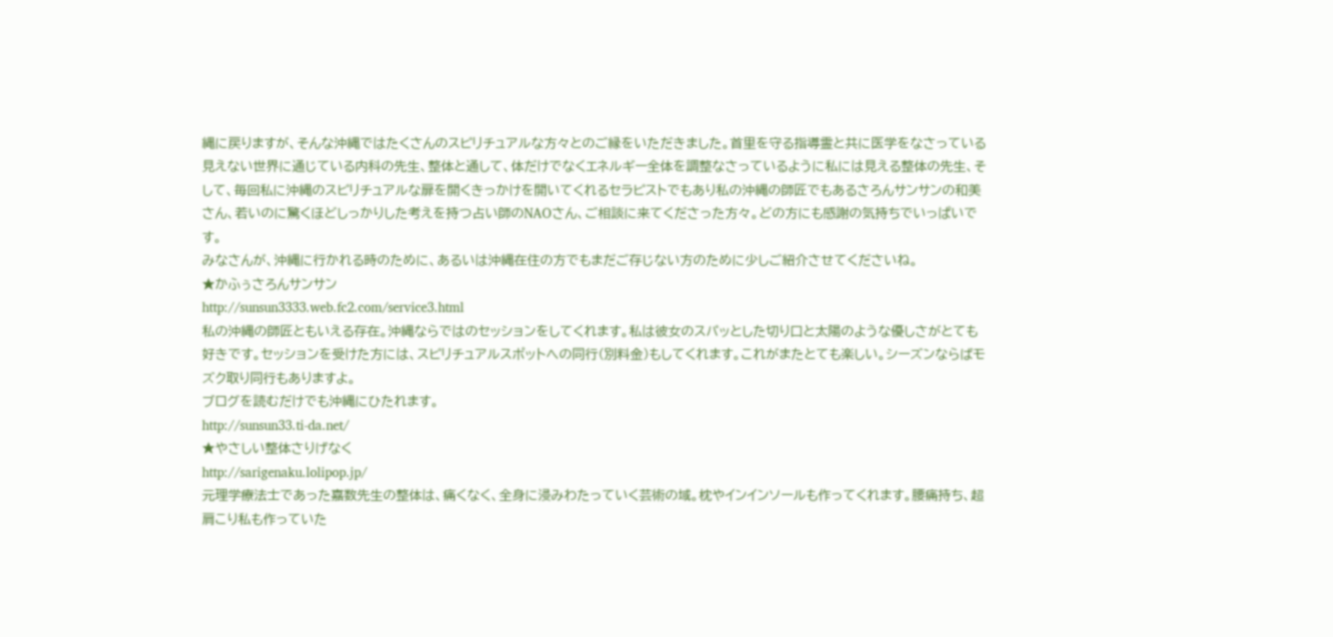縄に戻りますが、そんな沖縄ではたくさんのスピリチュアルな方々とのご縁をいただきました。首里を守る指導霊と共に医学をなさっている見えない世界に通じている内科の先生、整体と通して、体だけでなくエネルギー全体を調整なさっているように私には見える整体の先生、そして、毎回私に沖縄のスピリチュアルな扉を開くきっかけを開いてくれるセラピストでもあり私の沖縄の師匠でもあるさろんサンサンの和美さん、若いのに驚くほどしっかりした考えを持つ占い師のNAOさん、ご相談に来てくださった方々。どの方にも感謝の気持ちでいっぱいです。
みなさんが、沖縄に行かれる時のために、あるいは沖縄在住の方でもまだご存じない方のために少しご紹介させてくださいね。
★かふぅさろんサンサン
http://sunsun3333.web.fc2.com/service3.html
私の沖縄の師匠ともいえる存在。沖縄ならではのセッションをしてくれます。私は彼女のスパッとした切り口と太陽のような優しさがとても好きです。セッションを受けた方には、スピリチュアルスポットへの同行(別料金)もしてくれます。これがまたとても楽しい。シーズンならばモズク取り同行もありますよ。
ブログを読むだけでも沖縄にひたれます。
http://sunsun33.ti-da.net/
★やさしい整体さりげなく
http://sarigenaku.lolipop.jp/
元理学療法士であった嘉数先生の整体は、痛くなく、全身に浸みわたっていく芸術の域。枕やインインソールも作ってくれます。腰痛持ち、超肩こり私も作っていた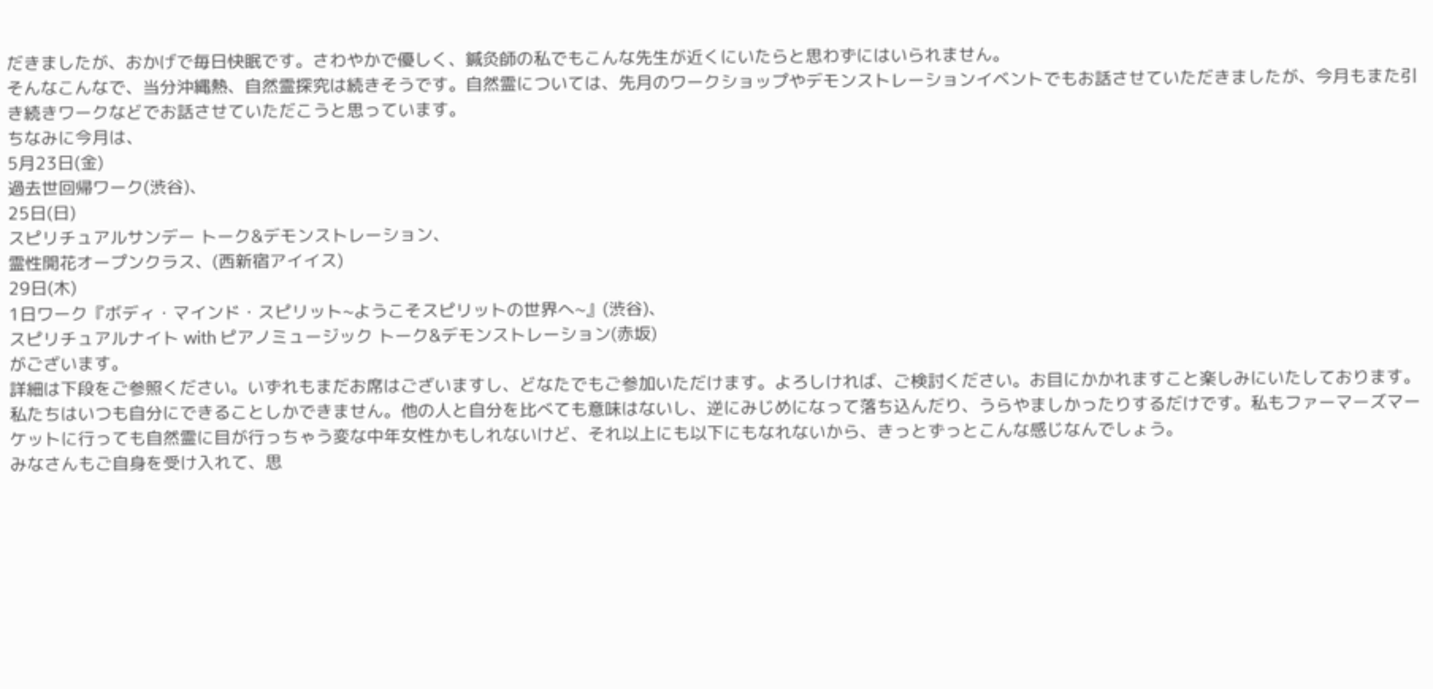だきましたが、おかげで毎日快眠です。さわやかで優しく、鍼灸師の私でもこんな先生が近くにいたらと思わずにはいられません。
そんなこんなで、当分沖縄熱、自然霊探究は続きそうです。自然霊については、先月のワークショップやデモンストレーションイベントでもお話させていただきましたが、今月もまた引き続きワークなどでお話させていただこうと思っています。
ちなみに今月は、
5月23日(金)
過去世回帰ワーク(渋谷)、
25日(日)
スピリチュアルサンデー トーク&デモンストレーション、
霊性開花オープンクラス、(西新宿アイイス)
29日(木)
1日ワーク『ボディ・マインド・スピリット~ようこそスピリットの世界へ~』(渋谷)、
スピリチュアルナイト with ピアノミュージック トーク&デモンストレーション(赤坂)
がございます。
詳細は下段をご参照ください。いずれもまだお席はございますし、どなたでもご参加いただけます。よろしければ、ご検討ください。お目にかかれますこと楽しみにいたしております。
私たちはいつも自分にできることしかできません。他の人と自分を比べても意味はないし、逆にみじめになって落ち込んだり、うらやましかったりするだけです。私もファーマーズマーケットに行っても自然霊に目が行っちゃう変な中年女性かもしれないけど、それ以上にも以下にもなれないから、きっとずっとこんな感じなんでしょう。
みなさんもご自身を受け入れて、思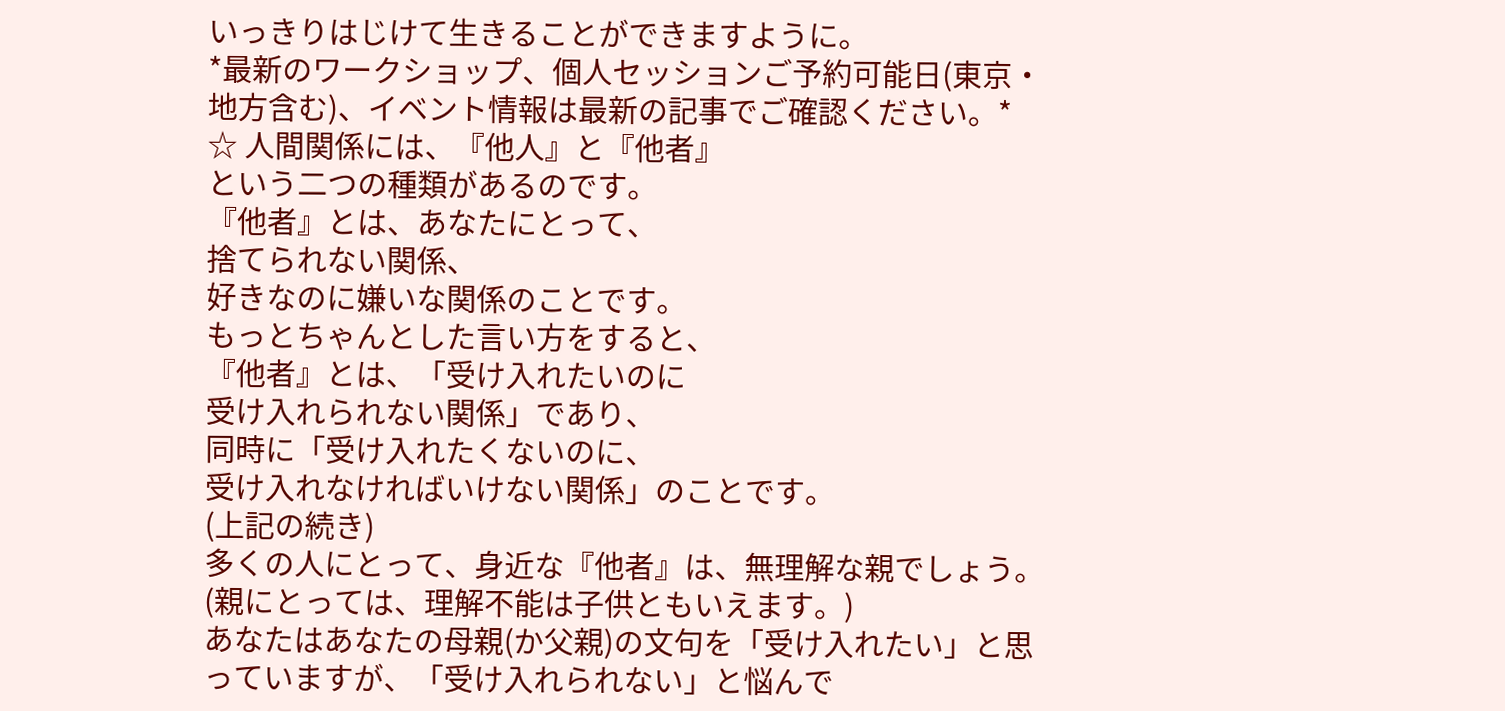いっきりはじけて生きることができますように。
*最新のワークショップ、個人セッションご予約可能日(東京・地方含む)、イベント情報は最新の記事でご確認ください。*
☆ 人間関係には、『他人』と『他者』
という二つの種類があるのです。
『他者』とは、あなたにとって、
捨てられない関係、
好きなのに嫌いな関係のことです。
もっとちゃんとした言い方をすると、
『他者』とは、「受け入れたいのに
受け入れられない関係」であり、
同時に「受け入れたくないのに、
受け入れなければいけない関係」のことです。
(上記の続き)
多くの人にとって、身近な『他者』は、無理解な親でしょう。(親にとっては、理解不能は子供ともいえます。)
あなたはあなたの母親(か父親)の文句を「受け入れたい」と思っていますが、「受け入れられない」と悩んで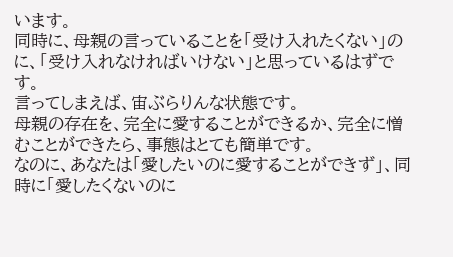います。
同時に、母親の言っていることを「受け入れたくない」のに、「受け入れなければいけない」と思っているはずです。
言ってしまえば、宙ぶらりんな状態です。
母親の存在を、完全に愛することができるか、完全に憎むことができたら、事態はとても簡単です。
なのに、あなたは「愛したいのに愛することができず」、同時に「愛したくないのに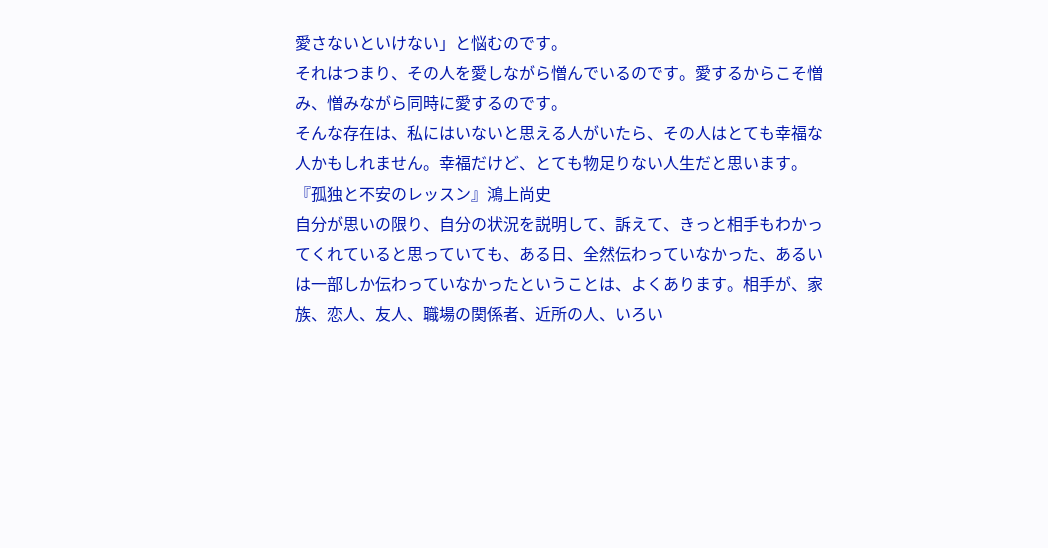愛さないといけない」と悩むのです。
それはつまり、その人を愛しながら憎んでいるのです。愛するからこそ憎み、憎みながら同時に愛するのです。
そんな存在は、私にはいないと思える人がいたら、その人はとても幸福な人かもしれません。幸福だけど、とても物足りない人生だと思います。
『孤独と不安のレッスン』鴻上尚史
自分が思いの限り、自分の状況を説明して、訴えて、きっと相手もわかってくれていると思っていても、ある日、全然伝わっていなかった、あるいは一部しか伝わっていなかったということは、よくあります。相手が、家族、恋人、友人、職場の関係者、近所の人、いろい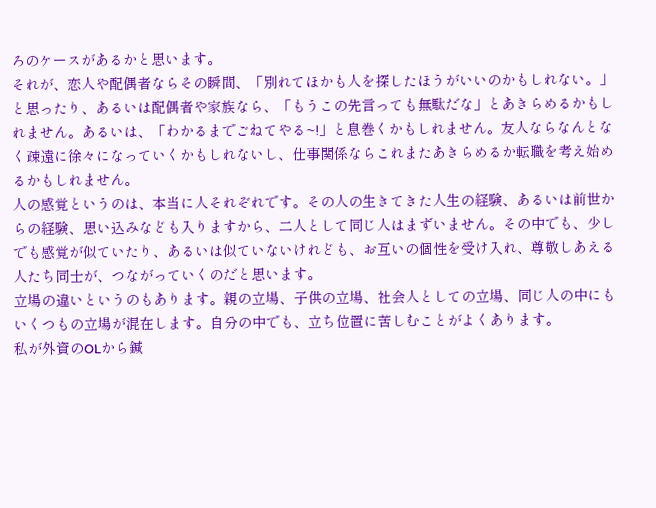ろのケースがあるかと思います。
それが、恋人や配偶者ならその瞬間、「別れてほかも人を探したほうがいいのかもしれない。」と思ったり、あるいは配偶者や家族なら、「もうこの先言っても無駄だな」とあきらめるかもしれません。あるいは、「わかるまでごねてやる~!」と息巻くかもしれません。友人ならなんとなく疎遠に徐々になっていくかもしれないし、仕事関係ならこれまたあきらめるか転職を考え始めるかもしれません。
人の感覚というのは、本当に人それぞれです。その人の生きてきた人生の経験、あるいは前世からの経験、思い込みなども入りますから、二人として同じ人はまずいません。その中でも、少しでも感覚が似ていたり、あるいは似ていないけれども、お互いの個性を受け入れ、尊敬しあえる人たち同士が、つながっていくのだと思います。
立場の違いというのもあります。親の立場、子供の立場、社会人としての立場、同じ人の中にもいくつもの立場が混在します。自分の中でも、立ち位置に苦しむことがよくあります。
私が外資のOLから鍼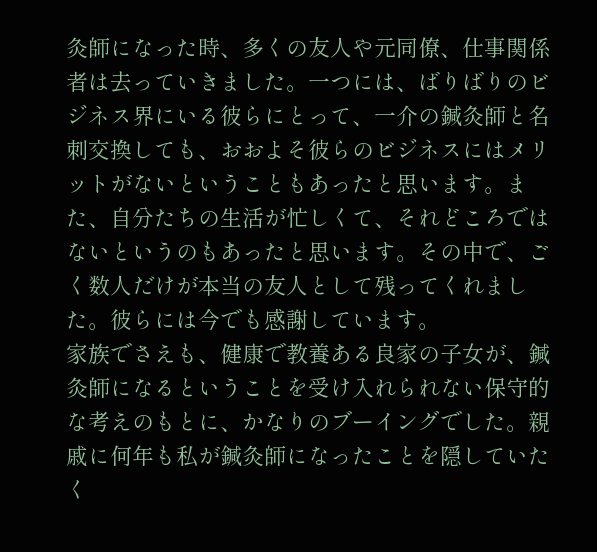灸師になった時、多くの友人や元同僚、仕事関係者は去っていきました。一つには、ばりばりのビジネス界にいる彼らにとって、一介の鍼灸師と名刺交換しても、おおよそ彼らのビジネスにはメリットがないということもあったと思います。また、自分たちの生活が忙しくて、それどころではないというのもあったと思います。その中で、ごく数人だけが本当の友人として残ってくれました。彼らには今でも感謝しています。
家族でさえも、健康で教養ある良家の子女が、鍼灸師になるということを受け入れられない保守的な考えのもとに、かなりのブーイングでした。親戚に何年も私が鍼灸師になったことを隠していたく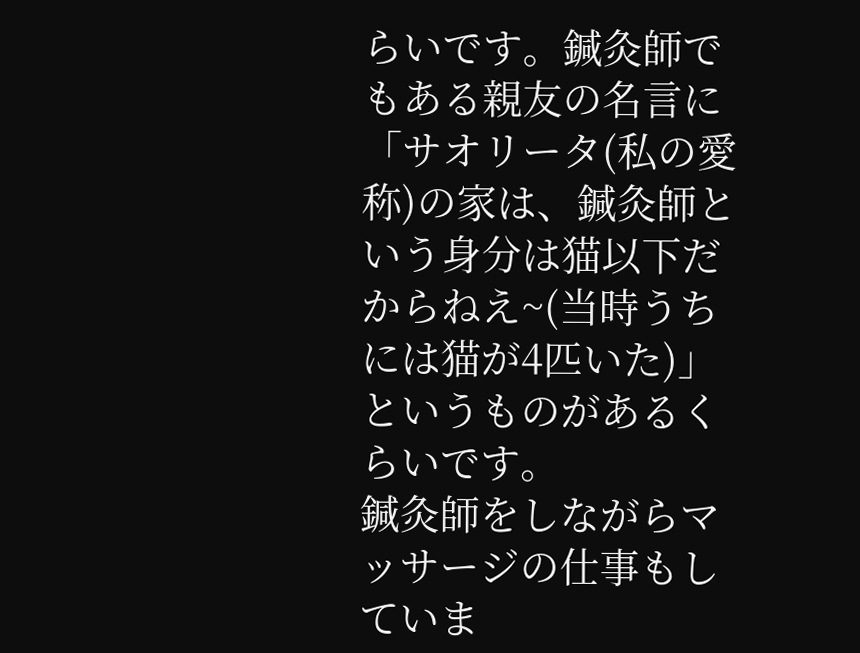らいです。鍼灸師でもある親友の名言に「サオリータ(私の愛称)の家は、鍼灸師という身分は猫以下だからねえ~(当時うちには猫が4匹いた)」というものがあるくらいです。
鍼灸師をしながらマッサージの仕事もしていま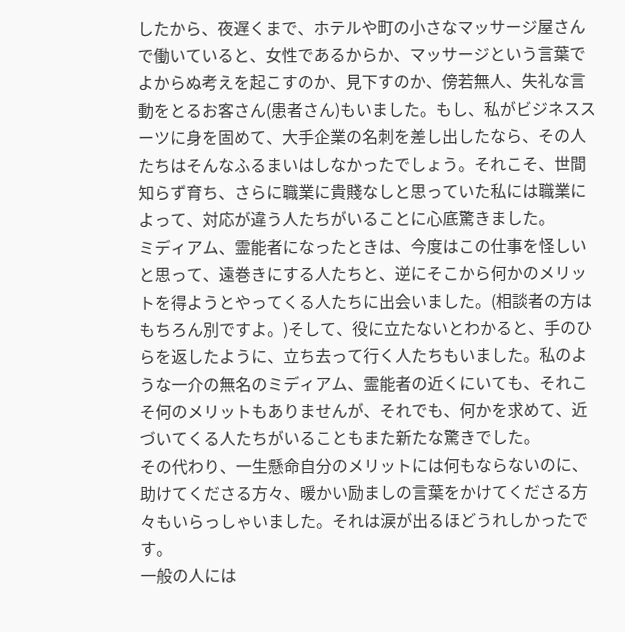したから、夜遅くまで、ホテルや町の小さなマッサージ屋さんで働いていると、女性であるからか、マッサージという言葉でよからぬ考えを起こすのか、見下すのか、傍若無人、失礼な言動をとるお客さん(患者さん)もいました。もし、私がビジネススーツに身を固めて、大手企業の名刺を差し出したなら、その人たちはそんなふるまいはしなかったでしょう。それこそ、世間知らず育ち、さらに職業に貴賤なしと思っていた私には職業によって、対応が違う人たちがいることに心底驚きました。
ミディアム、霊能者になったときは、今度はこの仕事を怪しいと思って、遠巻きにする人たちと、逆にそこから何かのメリットを得ようとやってくる人たちに出会いました。(相談者の方はもちろん別ですよ。)そして、役に立たないとわかると、手のひらを返したように、立ち去って行く人たちもいました。私のような一介の無名のミディアム、霊能者の近くにいても、それこそ何のメリットもありませんが、それでも、何かを求めて、近づいてくる人たちがいることもまた新たな驚きでした。
その代わり、一生懸命自分のメリットには何もならないのに、助けてくださる方々、暖かい励ましの言葉をかけてくださる方々もいらっしゃいました。それは涙が出るほどうれしかったです。
一般の人には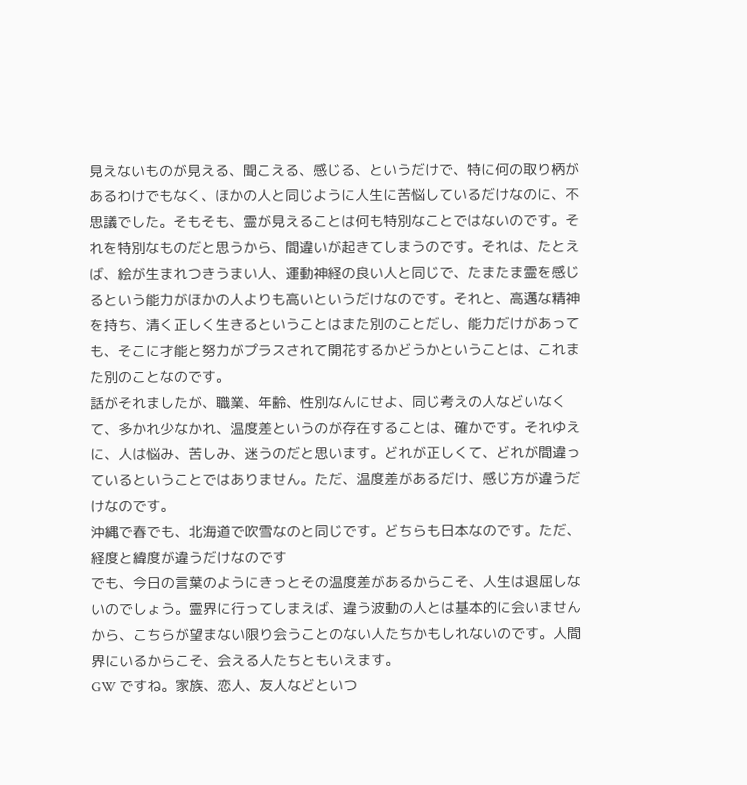見えないものが見える、聞こえる、感じる、というだけで、特に何の取り柄があるわけでもなく、ほかの人と同じように人生に苦悩しているだけなのに、不思議でした。そもそも、霊が見えることは何も特別なことではないのです。それを特別なものだと思うから、間違いが起きてしまうのです。それは、たとえば、絵が生まれつきうまい人、運動神経の良い人と同じで、たまたま霊を感じるという能力がほかの人よりも高いというだけなのです。それと、高邁な精神を持ち、清く正しく生きるということはまた別のことだし、能力だけがあっても、そこに才能と努力がプラスされて開花するかどうかということは、これまた別のことなのです。
話がそれましたが、職業、年齢、性別なんにせよ、同じ考えの人などいなくて、多かれ少なかれ、温度差というのが存在することは、確かです。それゆえに、人は悩み、苦しみ、迷うのだと思います。どれが正しくて、どれが間違っているということではありません。ただ、温度差があるだけ、感じ方が違うだけなのです。
沖縄で春でも、北海道で吹雪なのと同じです。どちらも日本なのです。ただ、経度と緯度が違うだけなのです
でも、今日の言葉のようにきっとその温度差があるからこそ、人生は退屈しないのでしょう。霊界に行ってしまえば、違う波動の人とは基本的に会いませんから、こちらが望まない限り会うことのない人たちかもしれないのです。人間界にいるからこそ、会える人たちともいえます。
GW ですね。家族、恋人、友人などといつ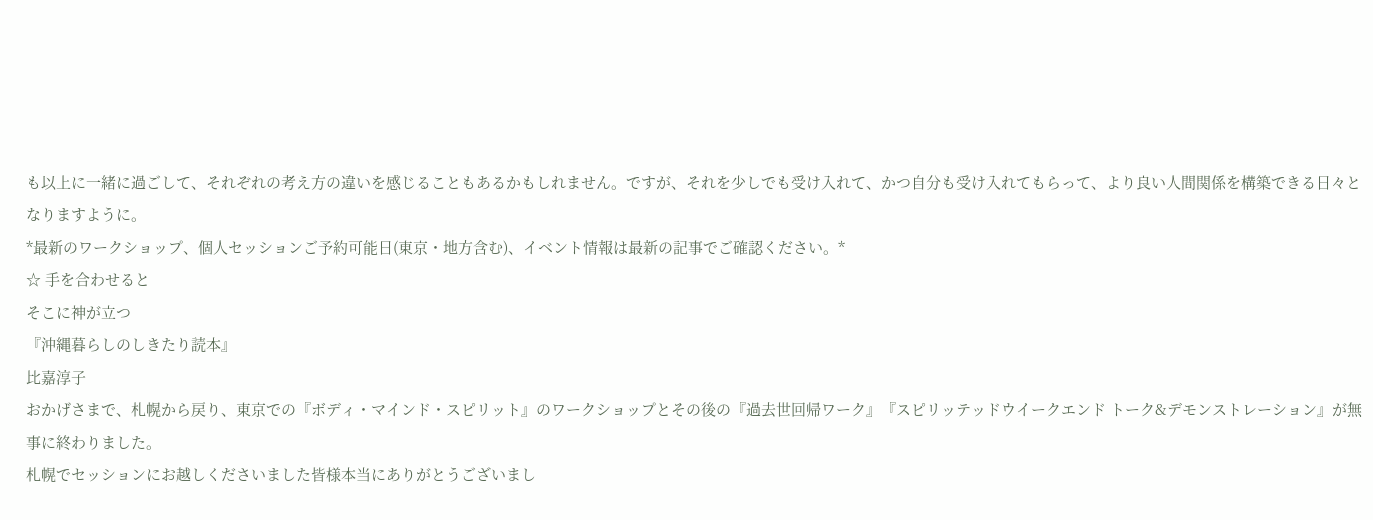も以上に一緒に過ごして、それぞれの考え方の違いを感じることもあるかもしれません。ですが、それを少しでも受け入れて、かつ自分も受け入れてもらって、より良い人間関係を構築できる日々となりますように。
*最新のワークショップ、個人セッションご予約可能日(東京・地方含む)、イベント情報は最新の記事でご確認ください。*
☆ 手を合わせると
そこに神が立つ
『沖縄暮らしのしきたり読本』
比嘉淳子
おかげさまで、札幌から戻り、東京での『ボディ・マインド・スピリット』のワークショップとその後の『過去世回帰ワーク』『スピリッテッドウイークエンド トーク&デモンストレーション』が無事に終わりました。
札幌でセッションにお越しくださいました皆様本当にありがとうございまし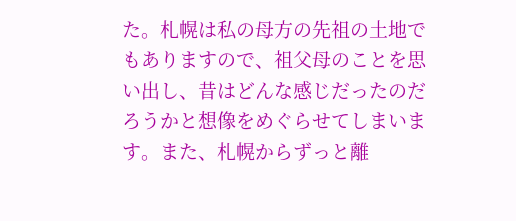た。札幌は私の母方の先祖の土地でもありますので、祖父母のことを思い出し、昔はどんな感じだったのだろうかと想像をめぐらせてしまいます。また、札幌からずっと離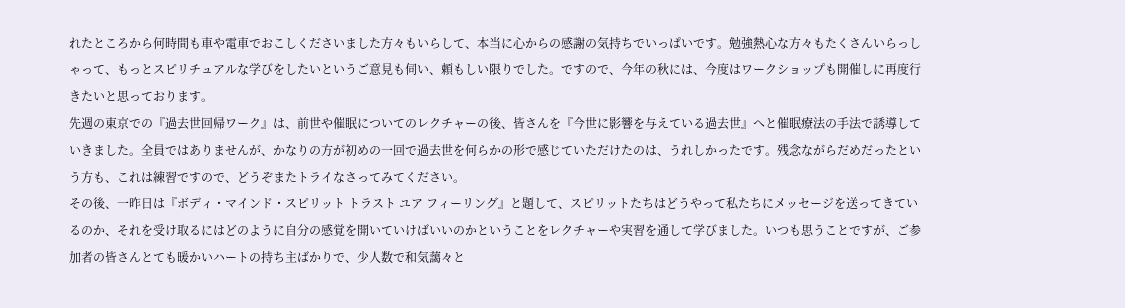れたところから何時間も車や電車でおこしくださいました方々もいらして、本当に心からの感謝の気持ちでいっぱいです。勉強熱心な方々もたくさんいらっしゃって、もっとスピリチュアルな学びをしたいというご意見も伺い、頼もしい限りでした。ですので、今年の秋には、今度はワークショップも開催しに再度行きたいと思っております。
先週の東京での『過去世回帰ワーク』は、前世や催眠についてのレクチャーの後、皆さんを『今世に影響を与えている過去世』へと催眠療法の手法で誘導していきました。全員ではありませんが、かなりの方が初めの一回で過去世を何らかの形で感じていただけたのは、うれしかったです。残念ながらだめだったという方も、これは練習ですので、どうぞまたトライなさってみてください。
その後、一昨日は『ボディ・マインド・スピリット トラスト ユア フィーリング』と題して、スピリットたちはどうやって私たちにメッセージを送ってきているのか、それを受け取るにはどのように自分の感覚を開いていけばいいのかということをレクチャーや実習を通して学びました。いつも思うことですが、ご参加者の皆さんとても暖かいハートの持ち主ばかりで、少人数で和気藹々と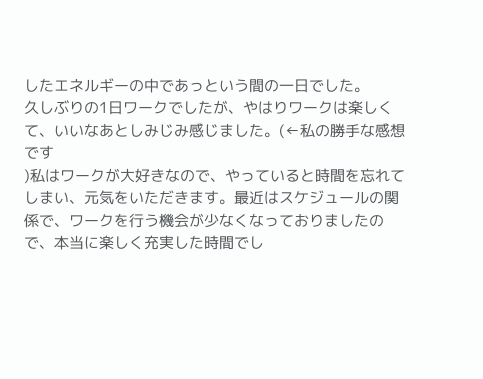したエネルギーの中であっという間の一日でした。
久しぶりの1日ワークでしたが、やはりワークは楽しくて、いいなあとしみじみ感じました。(←私の勝手な感想です
)私はワークが大好きなので、やっていると時間を忘れてしまい、元気をいただきます。最近はスケジュールの関係で、ワークを行う機会が少なくなっておりましたので、本当に楽しく充実した時間でし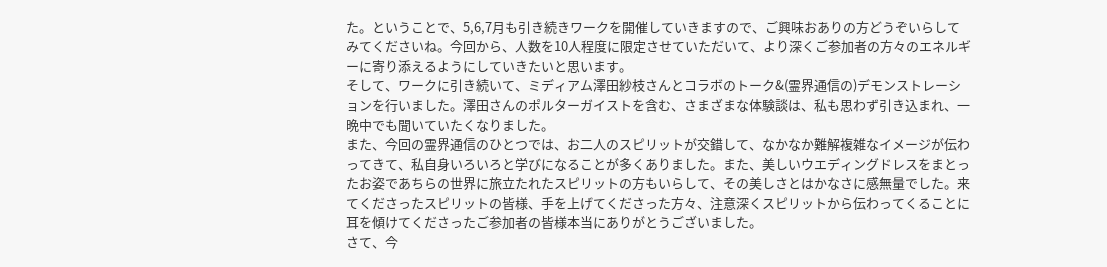た。ということで、5,6,7月も引き続きワークを開催していきますので、ご興味おありの方どうぞいらしてみてくださいね。今回から、人数を10人程度に限定させていただいて、より深くご参加者の方々のエネルギーに寄り添えるようにしていきたいと思います。
そして、ワークに引き続いて、ミディアム澤田紗枝さんとコラボのトーク&(霊界通信の)デモンストレーションを行いました。澤田さんのポルターガイストを含む、さまざまな体験談は、私も思わず引き込まれ、一晩中でも聞いていたくなりました。
また、今回の霊界通信のひとつでは、お二人のスピリットが交錯して、なかなか難解複雑なイメージが伝わってきて、私自身いろいろと学びになることが多くありました。また、美しいウエディングドレスをまとったお姿であちらの世界に旅立たれたスピリットの方もいらして、その美しさとはかなさに感無量でした。来てくださったスピリットの皆様、手を上げてくださった方々、注意深くスピリットから伝わってくることに耳を傾けてくださったご参加者の皆様本当にありがとうございました。
さて、今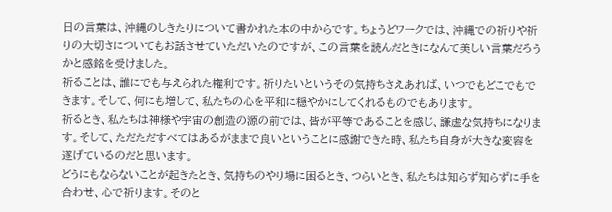日の言葉は、沖縄のしきたりについて書かれた本の中からです。ちょうどワークでは、沖縄での祈りや祈りの大切さについてもお話させていただいたのですが、この言葉を読んだときになんて美しい言葉だろうかと感銘を受けました。
祈ることは、誰にでも与えられた権利です。祈りたいというその気持ちさえあれば、いつでもどこでもできます。そして、何にも増して、私たちの心を平和に穏やかにしてくれるものでもあります。
祈るとき、私たちは神様や宇宙の創造の源の前では、皆が平等であることを感じ、謙虚な気持ちになります。そして、ただただすべてはあるがままで良いということに感謝できた時、私たち自身が大きな変容を遂げているのだと思います。
どうにもならないことが起きたとき、気持ちのやり場に困るとき、つらいとき、私たちは知らず知らずに手を合わせ、心で祈ります。そのと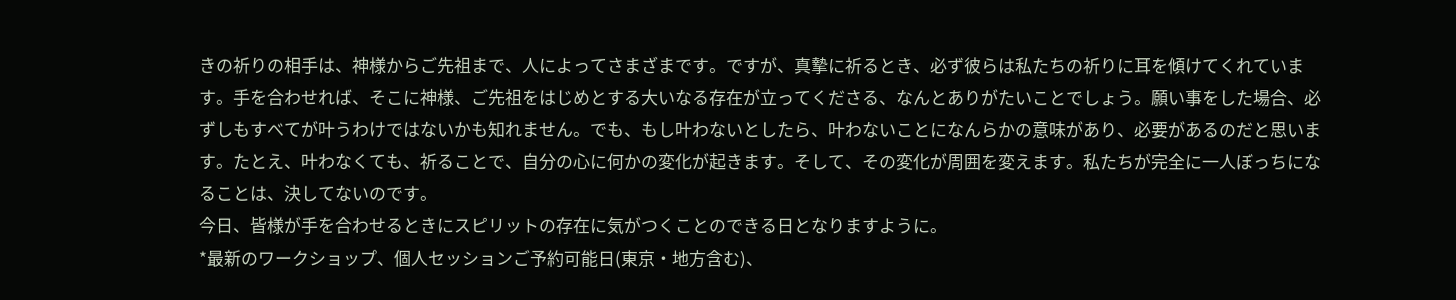きの祈りの相手は、神様からご先祖まで、人によってさまざまです。ですが、真摯に祈るとき、必ず彼らは私たちの祈りに耳を傾けてくれています。手を合わせれば、そこに神様、ご先祖をはじめとする大いなる存在が立ってくださる、なんとありがたいことでしょう。願い事をした場合、必ずしもすべてが叶うわけではないかも知れません。でも、もし叶わないとしたら、叶わないことになんらかの意味があり、必要があるのだと思います。たとえ、叶わなくても、祈ることで、自分の心に何かの変化が起きます。そして、その変化が周囲を変えます。私たちが完全に一人ぼっちになることは、決してないのです。
今日、皆様が手を合わせるときにスピリットの存在に気がつくことのできる日となりますように。
*最新のワークショップ、個人セッションご予約可能日(東京・地方含む)、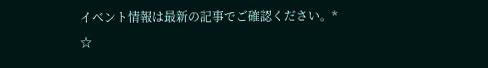イベント情報は最新の記事でご確認ください。*
☆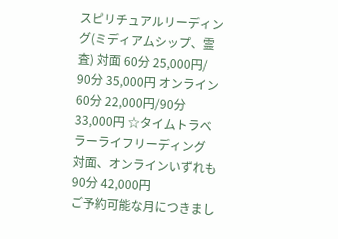スピリチュアルリーディング(ミディアムシップ、霊査) 対面 60分 25,000円/ 90分 35,000円 オンライン 60分 22,000円/90分 33,000円 ☆タイムトラベラーライフリーディング 対面、オンラインいずれも 90分 42,000円
ご予約可能な月につきまし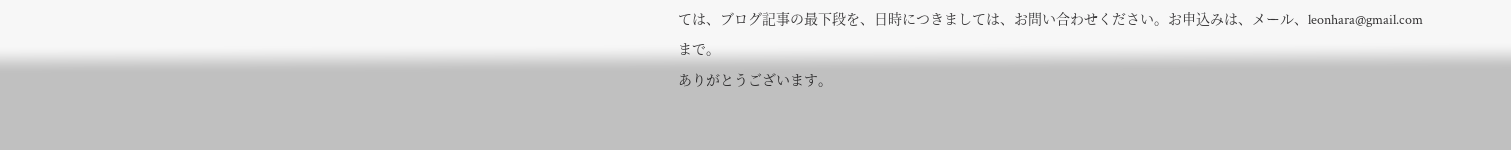ては、ブログ記事の最下段を、日時につきましては、お問い合わせください。お申込みは、メール、leonhara@gmail.comまで。
ありがとうございます。